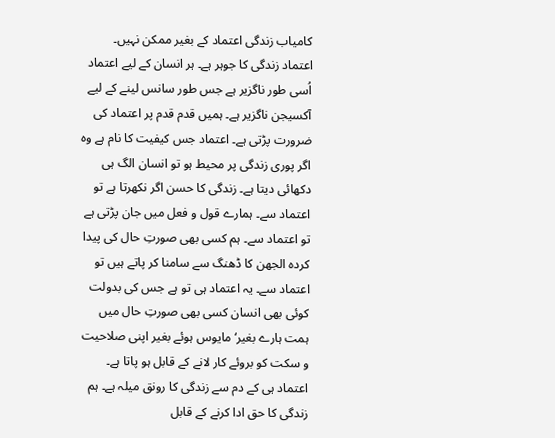کامیاب زندگی اعتماد کے بغیر ممکن نہیں۔ اعتماد زندگی کا جوہر ہے۔ ہر انسان کے لیے اعتماد اُسی طور ناگزیر ہے جس طور سانس لینے کے لیے آکسیجن ناگزیر ہے۔ ہمیں قدم قدم پر اعتماد کی ضرورت پڑتی ہے۔ اعتماد جس کیفیت کا نام ہے وہ اگر پوری زندگی پر محیط ہو تو انسان الگ ہی دکھائی دیتا ہے۔ زندگی کا حسن اگر نکھرتا ہے تو اعتماد سے۔ ہمارے قول و فعل میں جان پڑتی ہے تو اعتماد سے۔ ہم کسی بھی صورتِ حال کی پیدا کردہ الجھن کا ڈھنگ سے سامنا کر پاتے ہیں تو اعتماد سے۔ یہ اعتماد ہی تو ہے جس کی بدولت کوئی بھی انسان کسی بھی صورتِ حال میں ہمت ہارے بغیر‘ مایوس ہوئے بغیر اپنی صلاحیت و سکت کو بروئے کار لانے کے قابل ہو پاتا ہے۔
اعتماد ہی کے دم سے زندگی کا رونق میلہ ہے۔ ہم زندگی کا حق ادا کرنے کے قابل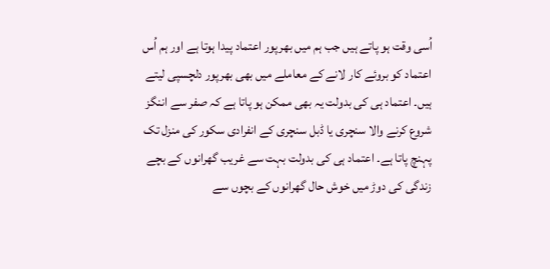اُسی وقت ہو پاتے ہیں جب ہم میں بھرپور اعتماد پیدا ہوتا ہے اور ہم اُس اعتماد کو بروئے کار لانے کے معاملے میں بھی بھرپور دلچسپی لیتے ہیں۔ اعتماد ہی کی بدولت یہ بھی ممکن ہو پاتا ہے کہ صفر سے اننگز شروع کرنے والا سنچری یا ڈبل سنچری کے انفرادی سکور کی منزل تک پہنچ پاتا ہے۔ اعتماد ہی کی بدولت بہت سے غریب گھرانوں کے بچے زندگی کی دوڑ میں خوش حال گھرانوں کے بچوں سے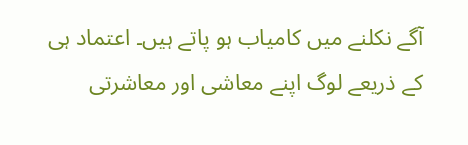آگے نکلنے میں کامیاب ہو پاتے ہیں۔ اعتماد ہی کے ذریعے لوگ اپنے معاشی اور معاشرتی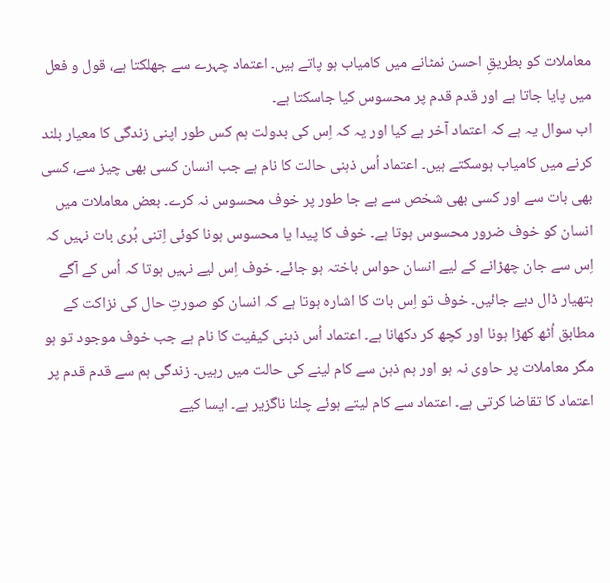معاملات کو بطریقِ احسن نمٹانے میں کامیاب ہو پاتے ہیں۔ اعتماد چہرے سے جھلکتا ہے، قول و فعل میں پایا جاتا ہے اور قدم قدم پر محسوس کیا جاسکتا ہے۔
اب سوال یہ ہے کہ اعتماد آخر ہے کیا اور یہ کہ اِس کی بدولت ہم کس طور اپنی زندگی کا معیار بلند کرنے میں کامیاب ہوسکتے ہیں۔ اعتماد اُس ذہنی حالت کا نام ہے جب انسان کسی بھی چیز سے، کسی بھی بات سے اور کسی بھی شخص سے بے جا طور پر خوف محسوس نہ کرے۔ بعض معاملات میں انسان کو خوف ضرور محسوس ہوتا ہے۔ خوف کا پیدا یا محسوس ہونا کوئی اِتنی بُری بات نہیں کہ اِس سے جان چھڑانے کے لیے انسان حواس باختہ ہو جائے۔ خوف اِس لیے نہیں ہوتا کہ اُس کے آگے ہتھیار ڈال دیے جائیں۔ خوف تو اِس بات کا اشارہ ہوتا ہے کہ انسان کو صورتِ حال کی نزاکت کے مطابق اُٹھ کھڑا ہونا اور کچھ کر دکھانا ہے۔ اعتماد اُس ذہنی کیفیت کا نام ہے جب خوف موجود تو ہو مگر معاملات پر حاوی نہ ہو اور ہم ذہن سے کام لینے کی حالت میں رہیں۔ زندگی ہم سے قدم قدم پر اعتماد کا تقاضا کرتی ہے۔ اعتماد سے کام لیتے ہوئے چلنا ناگزیر ہے۔ ایسا کیے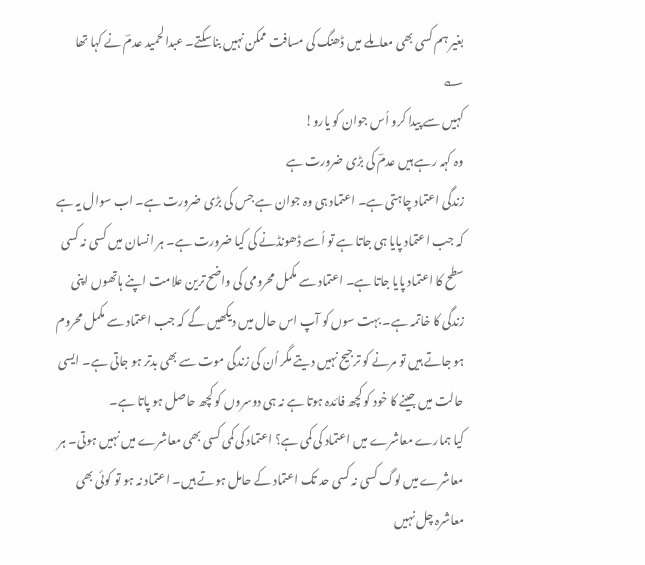بغیر ہم کسی بھی معاملے میں ڈھنگ کی مسافت ممکن نہیں بناسکتے۔ عبدالحمید عدمؔ نے کہا تھا ؎
کہیں سے پیدا کرو اُس جوان کو یارو!
وہ کہہ رہے ہیں عدمؔ کی بڑی ضرورت ہے
زندگی اعتماد چاہتی ہے۔ اعتماد ہی وہ جوان ہے جس کی بڑی ضرورت ہے۔ اب سوال یہ ہے کہ جب اعتماد پایا ہی جاتا ہے تو اُسے ڈھونڈنے کی کیا ضرورت ہے۔ ہر انسان میں کسی نہ کسی سطح کا اعتماد پایا جاتا ہے۔ اعتماد سے مکمل محرومی کی واضح ترین علامت اپنے ہاتھوں اپنی زندگی کا خاتمہ ہے۔ بہت سوں کو آپ اس حال میں دیکھیں گے کہ جب اعتماد سے مکمل محروم ہو جاتے ہیں تو مرنے کو ترجیح نہیں دیتے مگر اُن کی زندگی موت سے بھی بدتر ہو جاتی ہے۔ ایسی حالت میں جینے کا خود کو کچھ فائدہ ہوتا ہے نہ ہی دوسروں کو کچھ حاصل ہو پاتا ہے۔
کیا ہمارے معاشرے میں اعتماد کی کمی ہے؟ اعتماد کی کمی کسی بھی معاشرے میں نہیں ہوتی۔ ہر معاشرے میں لوگ کسی نہ کسی حد تک اعتماد کے حامل ہوتے ہیں۔ اعتماد نہ ہو تو کوئی بھی معاشرہ چل نہیں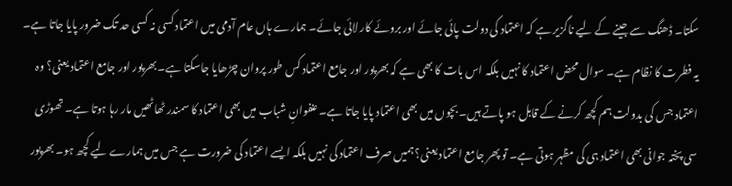سکتا۔ ڈھنگ سے جینے کے لیے ناگزیر ہے کہ اعتماد کی دولت پائی جائے اور بروئے کار لائی جائے۔ ہمارے ہاں عام آدمی میں اعتماد کسی نہ کسی حد تک ضرور پایا جاتا ہے۔ یہ فطرت کا نظام ہے۔ سوال محض اعتماد کا نہیں بلکہ اس بات کا بھی ہے کہ بھرپور اور جامع اعتماد کس طور پروان چڑھایا جاسکتا ہے۔ بھرپور اور جامع اعتماد یعنی؟ وہ اعتماد جس کی بدولت ہم کچھ کرنے کے قابل ہو پاتے ہیں۔ بچوں میں بھی اعتماد پایا جاتا ہے۔ عنفوانِ شباب میں بھی اعتماد کا سمندر ٹھاٹھیں مار رہا ہوتا ہے۔ تھوڑی سی پختہ جوانی بھی اعتماد ہی کی مظہر ہوتی ہے۔ تو پھر جامع اعتماد یعنی؟ ہمیں صرف اعتماد کی نہیں بلکہ ایسے اعتماد کی ضرورت ہے جس میں ہمارے لیے کچھ ہو۔ بھرپور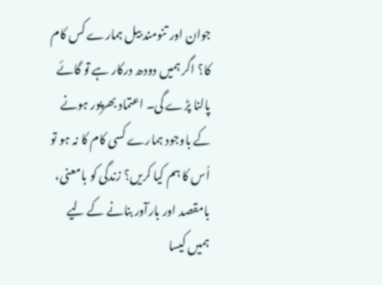جوان اور تنومند بیل ہمارے کس کام کا؟ اگر ہمیں دودھ درکار ہے تو گائے پالنا پڑے گی۔ اعتماد بھرپور ہونے کے باوجود ہمارے کسی کام کا نہ ہو تو اُس کا ہم کیا کریں؟ زندگی کو بامعنی، بامقصد اور بارآور بنانے کے لیے ہمیں کیسا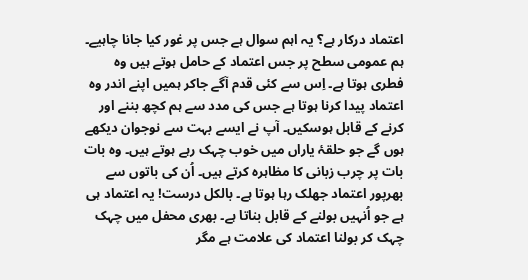اعتماد درکار ہے؟ یہ اہم سوال ہے جس پر غور کیا جانا چاہیے۔ ہم عمومی سطح پر جس اعتماد کے حامل ہوتے ہیں وہ فطری ہوتا ہے۔ اِس سے کئی قدم آگے جاکر ہمیں اپنے اندر وہ اعتماد پیدا کرنا ہوتا ہے جس کی مدد سے ہم کچھ بننے اور کرنے کے قابل ہوسکیں۔ آپ نے ایسے بہت سے نوجوان دیکھے ہوں گے جو حلقۂ یاراں میں خوب چہک رہے ہوتے ہیں۔ وہ بات بات پر چرب زبانی کا مظاہرہ کرتے ہیں۔ اُن کی باتوں سے بھرپور اعتماد جھلک رہا ہوتا ہے۔ بالکل درست! یہ اعتماد ہی ہے جو اُنہیں بولنے کے قابل بناتا ہے۔ بھری محفل میں چہک چہک کر بولنا اعتماد کی علامت ہے مگر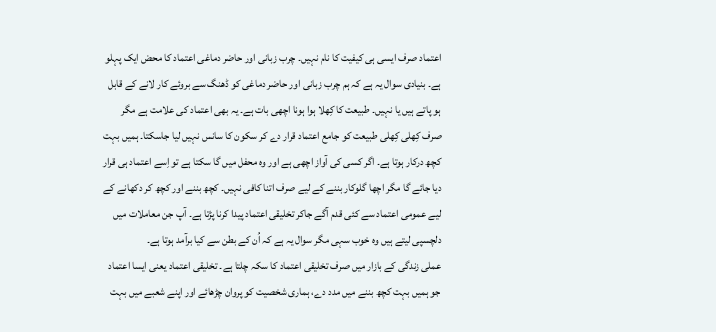اعتماد صرف ایسی ہی کیفیت کا نام نہیں۔ چرب زبانی اور حاضر دماغی اعتماد کا محض ایک پہلو ہے۔ بنیادی سوال یہ ہے کہ ہم چرب زبانی اور حاضر دماغی کو ڈھنگ سے بروئے کار لانے کے قابل ہو پاتے ہیں یا نہیں۔ طبیعت کا کِھلا ہوا ہونا اچھی بات ہے۔ یہ بھی اعتماد کی علامت ہے مگر صرف کِھلی کِھلی طبیعت کو جامع اعتماد قرار دے کر سکون کا سانس نہیں لیا جاسکتا۔ ہمیں بہت کچھ درکار ہوتا ہے۔ اگر کسی کی آواز اچھی ہے اور وہ محفل میں گا سکتا ہے تو اِسے اعتماد ہی قرار دیا جائے گا مگر اچھا گلوکار بننے کے لیے صرف اتنا کافی نہیں۔ کچھ بننے اور کچھ کر دکھانے کے لیے عمومی اعتماد سے کئی قدم آگے جاکر تخلیقی اعتماد پیدا کرنا پڑتا ہے۔ آپ جن معاملات میں دلچسپی لیتے ہیں وہ خوب سہی مگر سوال یہ ہے کہ اُن کے بطن سے کیا برآمد ہوتا ہے۔
عملی زندگی کے بازار میں صرف تخلیقی اعتماد کا سکہ چلتا ہے۔ تخلیقی اعتماد یعنی ایسا اعتماد جو ہمیں بہت کچھ بننے میں مدد دے، ہماری شخصیت کو پروان چڑھائے اور اپنے شعبے میں بہت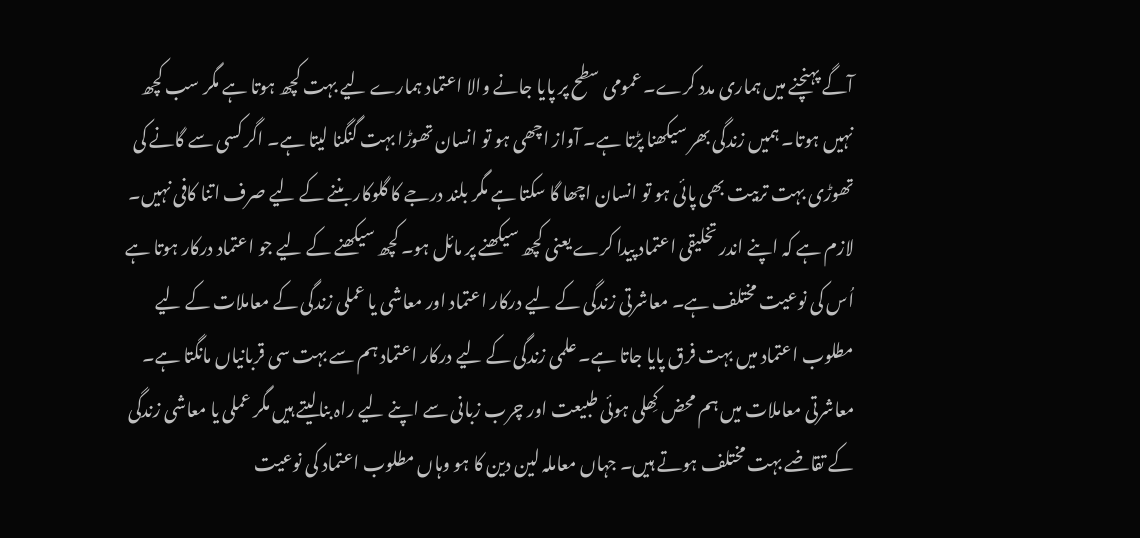آگے پہنچنے میں ہماری مدد کرے۔ عمومی سطح پر پایا جانے والا اعتماد ہمارے لیے بہت کچھ ہوتا ہے مگر سب کچھ نہیں ہوتا۔ ہمیں زندگی بھر سیکھنا پڑتا ہے۔ آواز اچھی ہو تو انسان تھوڑا بہت گنگنا لیتا ہے۔ اگر کسی سے گانے کی تھوڑی بہت تربیت بھی پائی ہو تو انسان اچھا گا سکتا ہے مگر بلند درجے کا گلوکار بننے کے لیے صرف اتنا کافی نہیں۔ لازم ہے کہ اپنے اندر تخلیقی اعتماد پیدا کرے یعنی کچھ سیکھنے پر مائل ہو۔ کچھ سیکھنے کے لیے جو اعتماد درکار ہوتا ہے اُس کی نوعیت مختلف ہے۔ معاشرتی زندگی کے لیے درکار اعتماد اور معاشی یا عملی زندگی کے معاملات کے لیے مطلوب اعتماد میں بہت فرق پایا جاتا ہے۔ علمی زندگی کے لیے درکار اعتماد ہم سے بہت سی قربانیاں مانگتا ہے۔ معاشرتی معاملات میں ہم محض کِھلی ہوئی طبیعت اور چرب زبانی سے اپنے لیے راہ بنالیتے ہیں مگر عملی یا معاشی زندگی کے تقاضے بہت مختلف ہوتے ہیں۔ جہاں معاملہ لین دین کا ہو وہاں مطلوب اعتماد کی نوعیت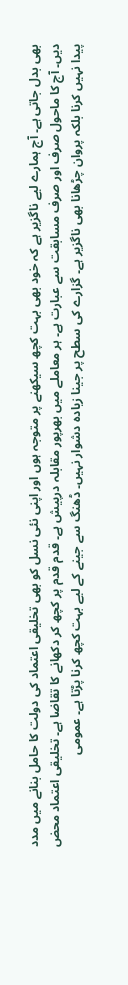بھی بدل جاتی ہے۔ آج ہمارے لیے ناگزیر ہے کہ خود بھی بہت کچھ سیکھنے پر متوجہ ہوں اور اپنی نئی نسل کو بھی تخلیقی اعتماد کی دولت کا حامل بنانے میں مدد دیں۔ آج کا ماحول صرف اور صرف مسابقت سے عبارت ہے۔ ہر معاملے میں بھرپور مقابلہ درپیش ہے۔ قدم قدم پر کچھ کر دکھانے کا تقاضا ہے۔ تخلیقی اعتماد محض پیدا نہیں کرنا بلکہ پروان چڑھانا بھی ناگزیر ہے۔ گزارے کی سطح پر جینا زیادہ دشوار نہیں۔ ڈھنگ سے جینے کے لیے بہت کچھ کرنا پڑتا ہے۔ عمومی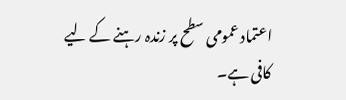اعتماد عمومی سطح پر زندہ رہنے کے لیے کافی ہے۔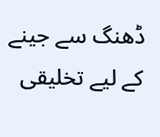ڈھنگ سے جینے کے لیے تخلیقی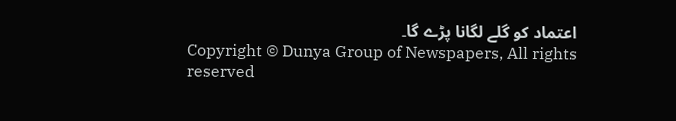اعتماد کو گلے لگانا پڑے گا۔
Copyright © Dunya Group of Newspapers, All rights reserved